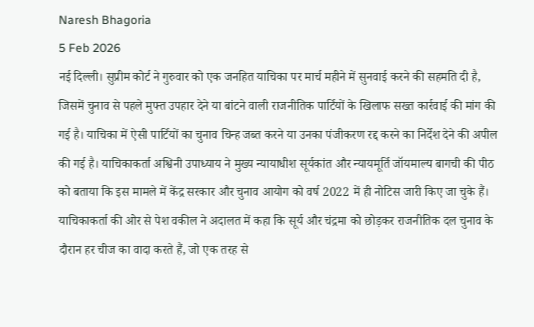Naresh Bhagoria
5 Feb 2026
नई दिल्ली। सुप्रीम कोर्ट ने गुरुवार को एक जनहित याचिका पर मार्च महीने में सुनवाई करने की सहमति दी है, जिसमें चुनाव से पहले मुफ्त उपहार देने या बांटने वाली राजनीतिक पार्टियों के खिलाफ सख्त कार्रवाई की मांग की गई है। याचिका में ऐसी पार्टियों का चुनाव चिन्ह जब्त करने या उनका पंजीकरण रद्द करने का निर्देश देने की अपील की गई है। याचिकाकर्ता अश्विनी उपाध्याय ने मुख्य न्यायाधीश सूर्यकांत और न्यायमूर्ति जॉयमाल्य बागची की पीठ को बताया कि इस मामले में केंद्र सरकार और चुनाव आयोग को वर्ष 2022 में ही नोटिस जारी किए जा चुके हैं।
याचिकाकर्ता की ओर से पेश वकील ने अदालत में कहा कि सूर्य और चंद्रमा को छोड़कर राजनीतिक दल चुनाव के दौरान हर चीज का वादा करते हैं, जो एक तरह से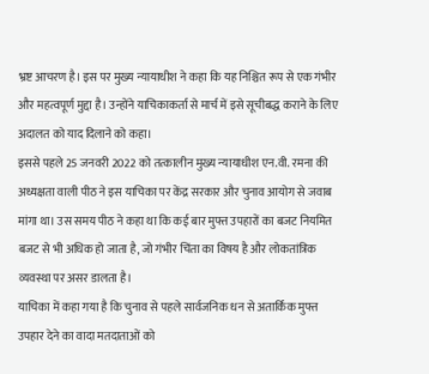भ्रष्ट आचरण है। इस पर मुख्य न्यायाधीश ने कहा कि यह निश्चित रूप से एक गंभीर और महत्वपूर्ण मुद्दा है। उन्होंने याचिकाकर्ता से मार्च में इसे सूचीबद्ध कराने के लिए अदालत को याद दिलाने को कहा।
इससे पहले 25 जनवरी 2022 को तत्कालीन मुख्य न्यायाधीश एन.वी. रमना की अध्यक्षता वाली पीठ ने इस याचिका पर केंद्र सरकार और चुनाव आयोग से जवाब मांगा था। उस समय पीठ ने कहा था कि कई बार मुफ्त उपहारों का बजट नियमित बजट से भी अधिक हो जाता है, जो गंभीर चिंता का विषय है और लोकतांत्रिक व्यवस्था पर असर डालता है।
याचिका में कहा गया है कि चुनाव से पहले सार्वजनिक धन से अतार्किक मुफ्त उपहार देने का वादा मतदाताओं को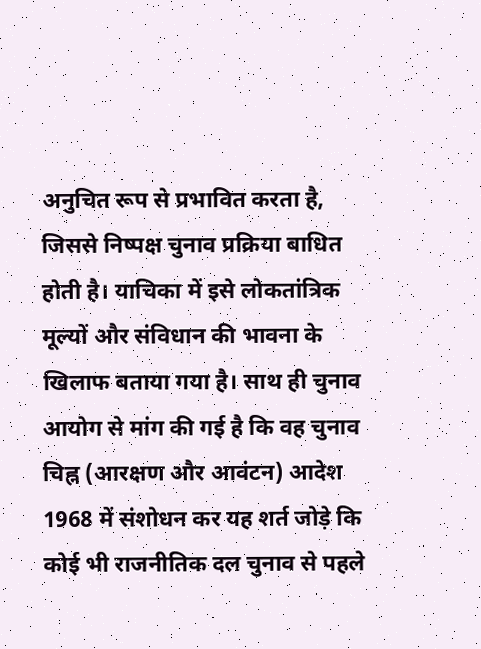अनुचित रूप से प्रभावित करता है, जिससे निष्पक्ष चुनाव प्रक्रिया बाधित होती है। याचिका में इसे लोकतांत्रिक मूल्यों और संविधान की भावना के खिलाफ बताया गया है। साथ ही चुनाव आयोग से मांग की गई है कि वह चुनाव चिह्न (आरक्षण और आवंटन) आदेश 1968 में संशोधन कर यह शर्त जोड़े कि कोई भी राजनीतिक दल चुनाव से पहले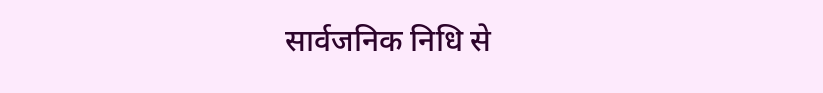सार्वजनिक निधि से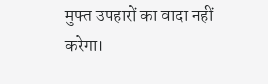मुफ्त उपहारों का वादा नहीं करेगा।